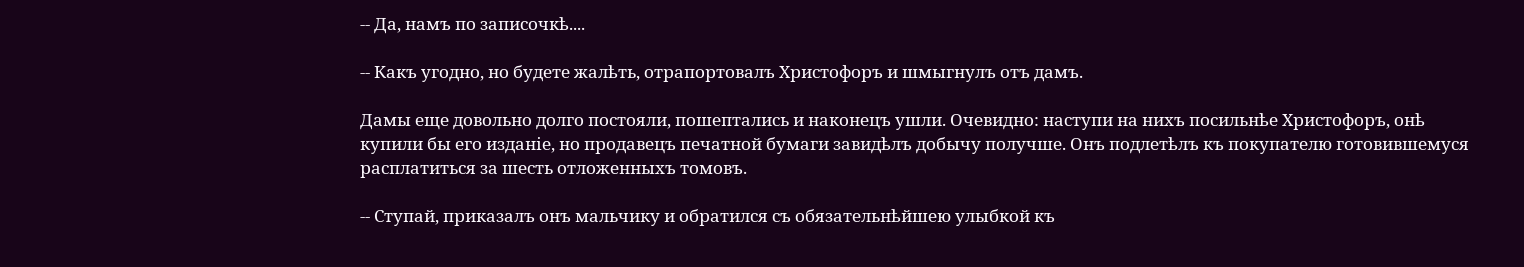-- Да, намъ по записочкѣ....

-- Какъ угодно, но будете жалѣть, отрапортовалъ Христофоръ и шмыгнулъ отъ дамъ.

Дамы еще довольно долго постояли, пошептались и наконецъ ушли. Очевидно: наступи на нихъ посильнѣе Христофоръ, онѣ купили бы его изданіе, но продавецъ печатной бумаги завидѣлъ добычу получше. Онъ подлетѣлъ къ покупателю готовившемуся расплатиться за шесть отложенныхъ томовъ.

-- Ступай, приказалъ онъ мальчику и обратился съ обязательнѣйшею улыбкой къ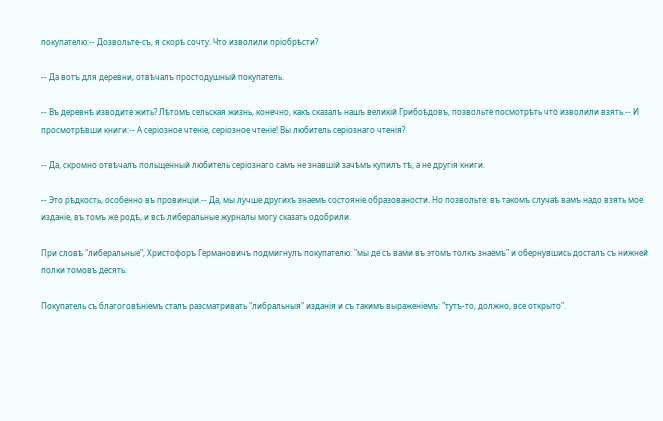покупателю:-- Дозвольте-съ, я скорѣ сочту. Что изволили пріобрѣсти?

-- Да вотъ для деревни, отвѣчалъ простодушный покупатель.

-- Въ деревнѣ изводите жить? Лѣтомъ сельская жизнь, конечно, какъ сказалъ нашъ великій Грибоѣдовъ, позвольте посмотрѣть что изволили взять.-- И просмотрѣвши книги:-- А серіозное чтеніе, серіозное чтеніе! Вы любитель серіознаго чтенія?

-- Да, скромно отвѣчалъ польщенный любитель серіознаго самъ не знавшій зачѣмъ купилъ тѣ, а не другія книги.

-- Это рѣдкость, особенно въ провинціи.-- Да, мы лучше другихъ знаемъ состояніе образованости. Но позвольте: въ такомъ случаѣ вамъ надо взять мое изданіе, въ томъ же родѣ, и всѣ либеральные журналы могу сказать одобрили.

При словѣ "либеральные", Христофоръ Германовичъ подмигнулъ покупателю: "мы де съ вами въ этомъ толкъ знаемъ" и обернувшись досталъ съ нижней полки томовъ десять.

Покупатель съ благоговѣніемъ сталъ разсматривать "либральныя" изданія и съ такимъ выраженіемъ: "тутъ-то, должно, все открыто".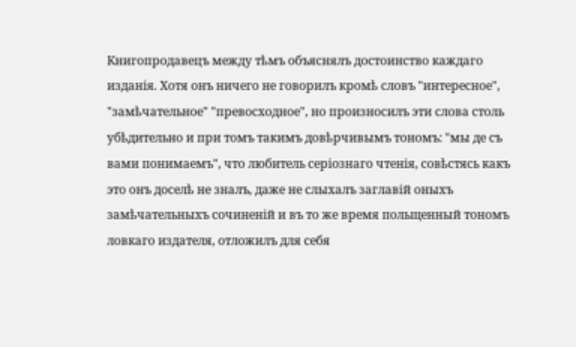Книгопродавецъ между тѣмъ объяснялъ достоинство каждаго изданія. Хотя онъ ничего не говорилъ кромѣ словъ "интересное", "замѣчательное" "превосходное", но произносилъ эти слова столь убѣдительно и при томъ такимъ довѣрчивымъ тономъ: "мы де съ вами понимаемъ", что любитель серіознаго чтенія, совѣстясь какъ это онъ доселѣ не зналъ, даже не слыхалъ заглавій оныхъ замѣчательныхъ сочиненій и въ то же время польщенный тономъ ловкаго издателя, отложилъ для себя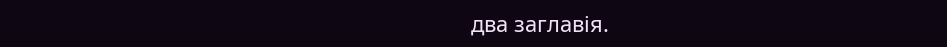два заглавія.